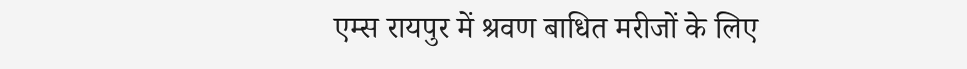एम्स रायपुर में श्रवण बाधित मरीजों के लिए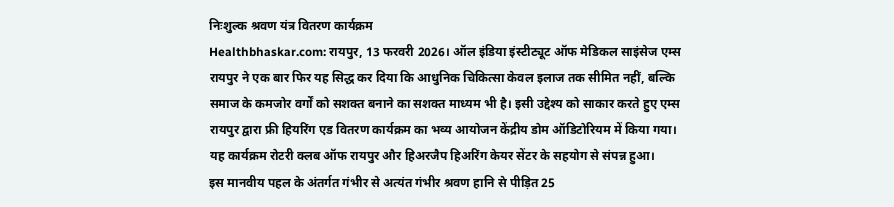निःशुल्क श्रवण यंत्र वितरण कार्यक्रम
Healthbhaskar.com: रायपुर, 13 फरवरी 2026। ऑल इंडिया इंस्टीट्यूट ऑफ मेडिकल साइंसेज एम्स रायपुर ने एक बार फिर यह सिद्ध कर दिया कि आधुनिक चिकित्सा केवल इलाज तक सीमित नहीं, बल्कि समाज के कमजोर वर्गों को सशक्त बनाने का सशक्त माध्यम भी है। इसी उद्देश्य को साकार करते हुए एम्स रायपुर द्वारा फ्री हियरिंग एड वितरण कार्यक्रम का भव्य आयोजन केंद्रीय डोम ऑडिटोरियम में किया गया। यह कार्यक्रम रोटरी क्लब ऑफ रायपुर और हिअरजैप हिअरिंग केयर सेंटर के सहयोग से संपन्न हुआ।
इस मानवीय पहल के अंतर्गत गंभीर से अत्यंत गंभीर श्रवण हानि से पीड़ित 25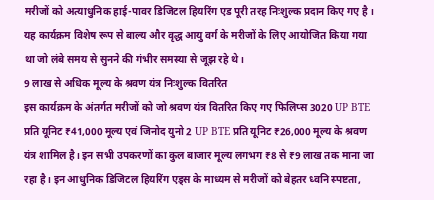मरीजों को अत्याधुनिक हाई-पावर डिजिटल हियरिंग एड पूरी तरह निःशुल्क प्रदान किए गए है । यह कार्यक्रम विशेष रूप से बाल्य और वृद्ध आयु वर्ग के मरीजों के लिए आयोजित किया गया था जो लंबे समय से सुनने की गंभीर समस्या से जूझ रहे थे।
9 लाख से अधिक मूल्य के श्रवण यंत्र निःशुल्क वितरित
इस कार्यक्रम के अंतर्गत मरीजों को जो श्रवण यंत्र वितरित किए गए फिलिप्स 3020 UP BTE प्रति यूनिट ₹41,000 मूल्य एवं जिनोद युनो 2 UP BTE प्रति यूनिट ₹26,000 मूल्य के श्रवण यंत्र शामिल है। इन सभी उपकरणों का कुल बाजार मूल्य लगभग ₹8 से ₹9 लाख तक माना जा रहा है। इन आधुनिक डिजिटल हियरिंग एड्स के माध्यम से मरीजों को बेहतर ध्वनि स्पष्टता,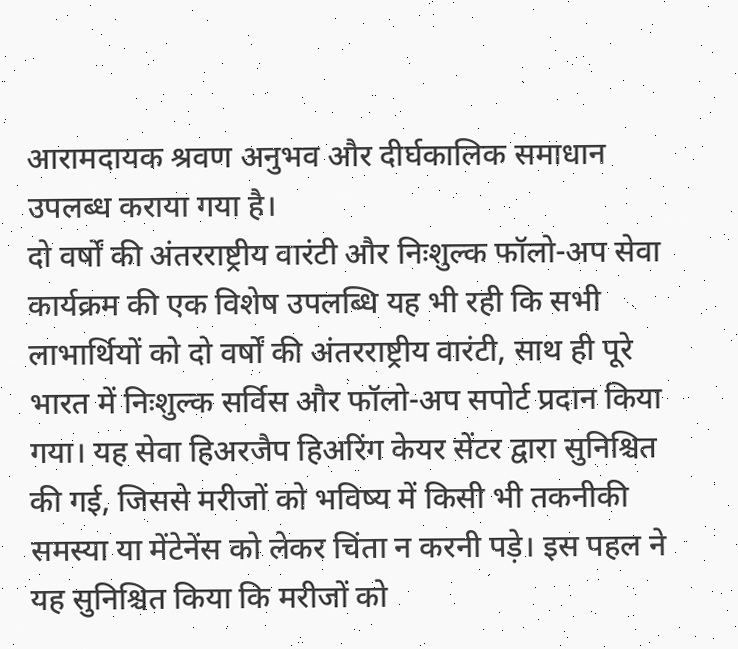आरामदायक श्रवण अनुभव और दीर्घकालिक समाधान उपलब्ध कराया गया है।
दो वर्षों की अंतरराष्ट्रीय वारंटी और निःशुल्क फॉलो-अप सेवा
कार्यक्रम की एक विशेष उपलब्धि यह भी रही कि सभी लाभार्थियों को दो वर्षों की अंतरराष्ट्रीय वारंटी, साथ ही पूरे भारत में निःशुल्क सर्विस और फॉलो-अप सपोर्ट प्रदान किया गया। यह सेवा हिअरजैप हिअरिंग केयर सेंटर द्वारा सुनिश्चित की गई, जिससे मरीजों को भविष्य में किसी भी तकनीकी समस्या या मेंटेनेंस को लेकर चिंता न करनी पड़े। इस पहल ने यह सुनिश्चित किया कि मरीजों को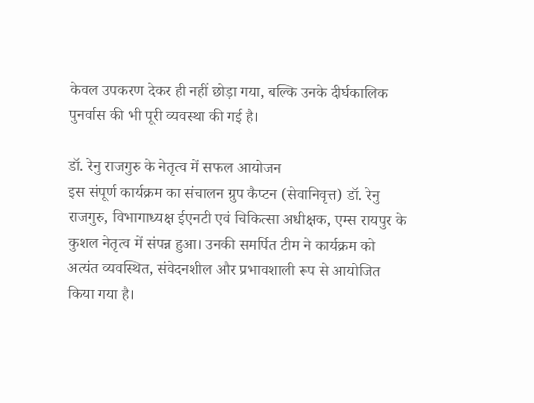केवल उपकरण देकर ही नहीं छोड़ा गया, बल्कि उनके दीर्घकालिक पुनर्वास की भी पूरी व्यवस्था की गई है।

डॉ. रेनु राजगुरु के नेतृत्व में सफल आयोजन
इस संपूर्ण कार्यक्रम का संचालन ग्रुप कैप्टन (सेवानिवृत्त) डॉ. रेनु राजगुरु, विभागाध्यक्ष ईएनटी एवं चिकित्सा अधीक्षक, एम्स रायपुर के कुशल नेतृत्व में संपन्न हुआ। उनकी समर्पित टीम ने कार्यक्रम को अत्यंत व्यवस्थित, संवेदनशील और प्रभावशाली रूप से आयोजित किया गया है।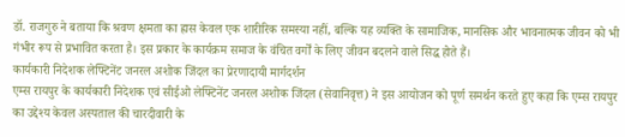डॉ. राजगुरु ने बताया कि श्रवण क्षमता का ह्रास केवल एक शारीरिक समस्या नहीं, बल्कि यह व्यक्ति के सामाजिक, मानसिक और भावनात्मक जीवन को भी गंभीर रूप से प्रभावित करता है। इस प्रकार के कार्यक्रम समाज के वंचित वर्गों के लिए जीवन बदलने वाले सिद्ध होते हैं।
कार्यकारी निदेशक लेफ्टिनेंट जनरल अशोक जिंदल का प्रेरणादायी मार्गदर्शन
एम्स रायपुर के कार्यकारी निदेशक एवं सीईओ लेफ्टिनेंट जनरल अशोक जिंदल (सेवानिवृत्त) ने इस आयोजन को पूर्ण समर्थन करते हुए कहा कि एम्स रायपुर का उद्देश्य केवल अस्पताल की चारदीवारी के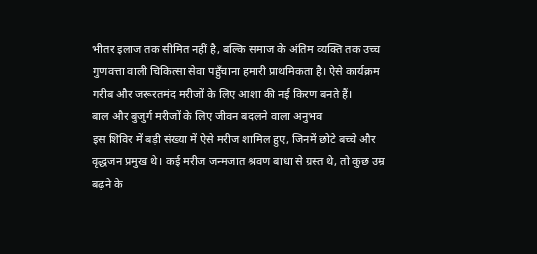भीतर इलाज तक सीमित नहीं है, बल्कि समाज के अंतिम व्यक्ति तक उच्च गुणवत्ता वाली चिकित्सा सेवा पहुँचाना हमारी प्राथमिकता है। ऐसे कार्यक्रम गरीब और जरूरतमंद मरीजों के लिए आशा की नई किरण बनते हैं।
बाल और बुजुर्ग मरीजों के लिए जीवन बदलने वाला अनुभव
इस शिविर में बड़ी संख्या में ऐसे मरीज शामिल हुए, जिनमें छोटे बच्चे और वृद्धजन प्रमुख थे। कई मरीज जन्मजात श्रवण बाधा से ग्रस्त थे, तो कुछ उम्र बढ़ने के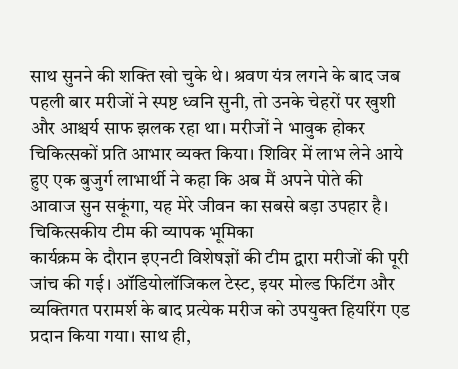साथ सुनने की शक्ति खो चुके थे। श्रवण यंत्र लगने के बाद जब पहली बार मरीजों ने स्पष्ट ध्वनि सुनी, तो उनके चेहरों पर खुशी और आश्चर्य साफ झलक रहा था। मरीजों ने भावुक होकर चिकित्सकों प्रति आभार व्यक्त किया। शिविर में लाभ लेने आये हुए एक बुजुर्ग लाभार्थी ने कहा कि अब मैं अपने पोते की आवाज सुन सकूंगा, यह मेरे जीवन का सबसे बड़ा उपहार है।
चिकित्सकीय टीम की व्यापक भूमिका
कार्यक्रम के दौरान इएनटी विशेषज्ञों की टीम द्वारा मरीजों की पूरी जांच की गई। ऑडियोलॉजिकल टेस्ट, इयर मोल्ड फिटिंग और व्यक्तिगत परामर्श के बाद प्रत्येक मरीज को उपयुक्त हियरिंग एड प्रदान किया गया। साथ ही,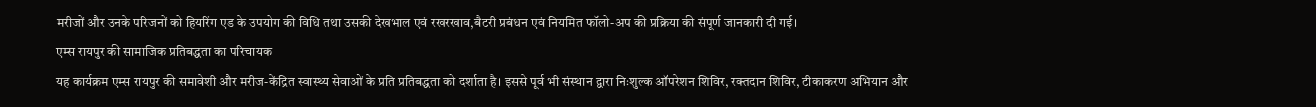मरीजों और उनके परिजनों को हियरिंग एड के उपयोग की विधि तथा उसकी देखभाल एवं रखरखाव,बैटरी प्रबंधन एवं नियमित फॉलो-अप की प्रक्रिया की संपूर्ण जानकारी दी गई।
एम्स रायपुर की सामाजिक प्रतिबद्धता का परिचायक
यह कार्यक्रम एम्स रायपुर की समावेशी और मरीज-केंद्रित स्वास्थ्य सेवाओं के प्रति प्रतिबद्धता को दर्शाता है। इससे पूर्व भी संस्थान द्वारा निःशुल्क ऑपरेशन शिविर, रक्तदान शिविर, टीकाकरण अभियान और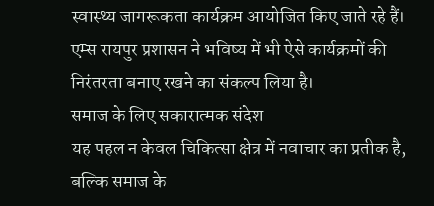स्वास्थ्य जागरूकता कार्यक्रम आयोजित किए जाते रहे हैं। एम्स रायपुर प्रशासन ने भविष्य में भी ऐसे कार्यक्रमों की निरंतरता बनाए रखने का संकल्प लिया है।
समाज के लिए सकारात्मक संदेश
यह पहल न केवल चिकित्सा क्षेत्र में नवाचार का प्रतीक है, बल्कि समाज के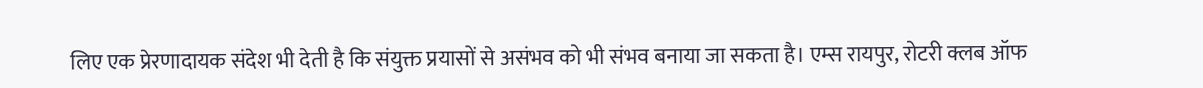लिए एक प्रेरणादायक संदेश भी देती है कि संयुक्त प्रयासों से असंभव को भी संभव बनाया जा सकता है। एम्स रायपुर, रोटरी क्लब ऑफ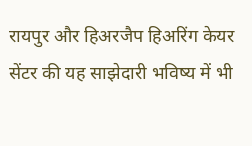रायपुर और हिअरजैप हिअरिंग केयर सेंटर की यह साझेदारी भविष्य में भी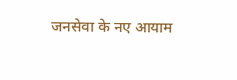जनसेवा के नए आयाम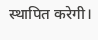स्थापित करेगी।